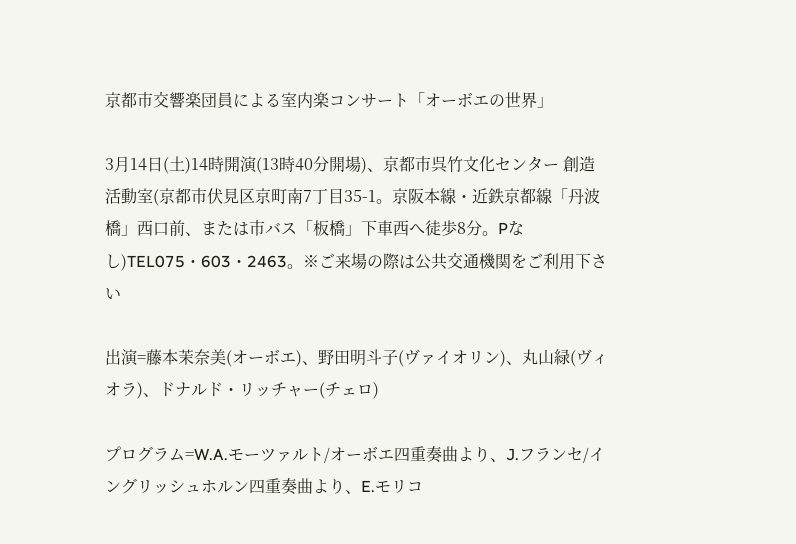京都市交響楽団員による室内楽コンサート「オーボエの世界」

3月14日(土)14時開演(13時40分開場)、京都市呉竹文化センター 創造活動室(京都市伏見区京町南7丁目35-1。京阪本線・近鉄京都線「丹波橋」西口前、または市バス「板橋」下車西へ徒歩8分。Pなし)TEL075・603・2463。※ご来場の際は公共交通機関をご利用下さい

出演=藤本茉奈美(オーボエ)、野田明斗子(ヴァイオリン)、丸山緑(ヴィオラ)、ドナルド・リッチャー(チェロ)

プログラム=W.A.モーツァルト/オーボエ四重奏曲より、J.フランセ/イングリッシュホルン四重奏曲より、E.モリコ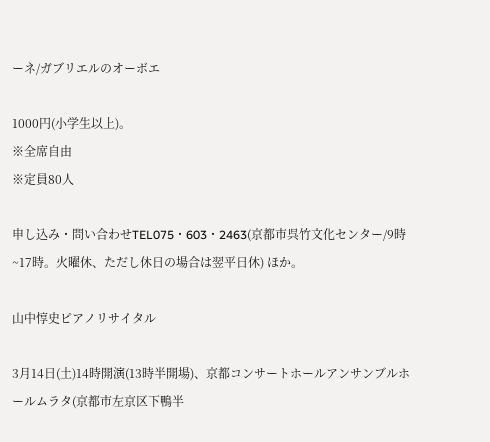ーネ/ガブリエルのオーボエ

1000円(小学生以上)。
※全席自由
※定員80人

申し込み・問い合わせTEL075・603・2463(京都市呉竹文化センター/9時~17時。火曜休、ただし休日の場合は翌平日休) ほか。

山中惇史ピアノリサイタル

3月14日(土)14時開演(13時半開場)、京都コンサートホールアンサンブルホールムラタ(京都市左京区下鴨半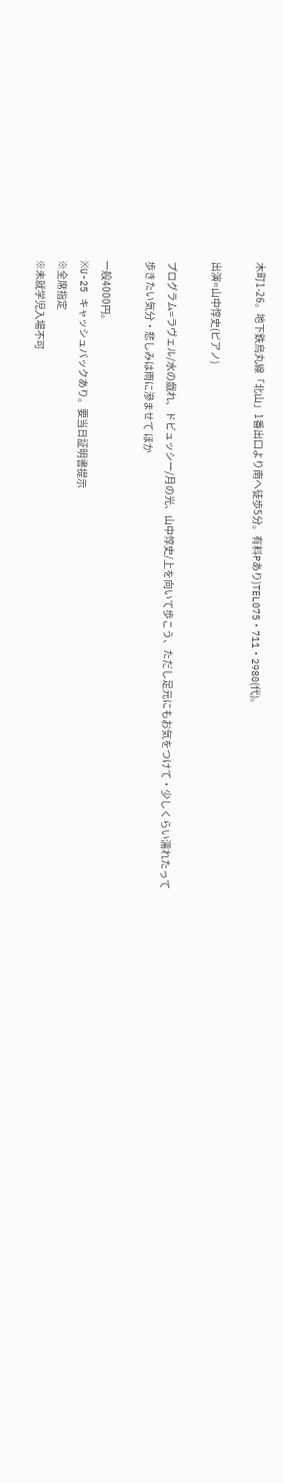木町1-26。地下鉄烏丸線「北山」1番出口より南へ徒歩5分。有料Pあり)TEL075・711・2980(代)。

出演=山中惇史(ピアノ)

プログラム=ラヴェル/水の戯れ、ドビュッシー/月の光、山中惇史/上を向いて歩こう、ただし足元にもお気をつけて・少しくらい濡れたって歩きたい気分・悲しみは雨に滲ませて ほか

一般4000円。
※U-25 キャッシュバックあり。要当日証明書提示
※全席指定
※未就学児入場不可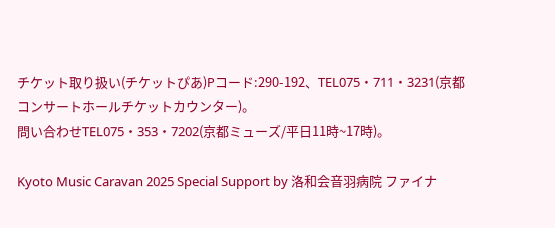チケット取り扱い(チケットぴあ)Pコード:290-192、TEL075・711・3231(京都コンサートホールチケットカウンター)。
問い合わせTEL075・353・7202(京都ミューズ/平日11時~17時)。

Kyoto Music Caravan 2025 Special Support by 洛和会音羽病院 ファイナ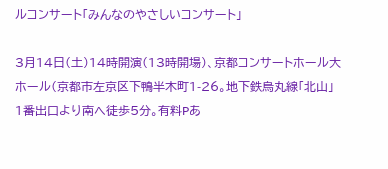ルコンサート「みんなのやさしいコンサート」

3月14日(土)14時開演(13時開場)、京都コンサートホール大ホール(京都市左京区下鴨半木町1-26。地下鉄烏丸線「北山」1番出口より南へ徒歩5分。有料Pあ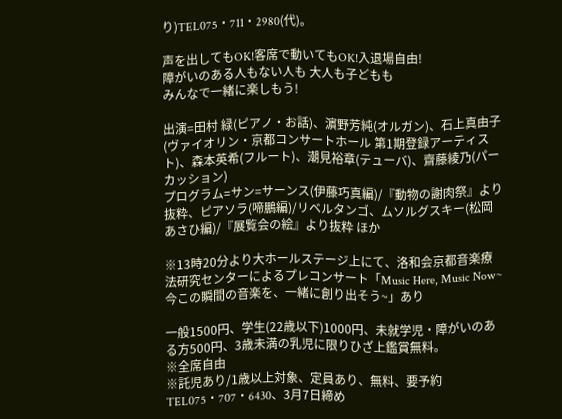り)TEL075・711・2980(代)。

声を出してもOK!客席で動いてもOK!入退場自由!
障がいのある人もない人も 大人も子どもも
みんなで一緒に楽しもう!

出演=田村 緑(ピアノ・お話)、濵野芳純(オルガン)、石上真由子(ヴァイオリン・京都コンサートホール 第1期登録アーティスト)、森本英希(フルート)、潮見裕章(テューバ)、齋藤綾乃(パーカッション)
プログラム=サン=サーンス(伊藤巧真編)/『動物の謝肉祭』より抜粋、ピアソラ(啼鵬編)/リベルタンゴ、ムソルグスキー(松岡あさひ編)/『展覧会の絵』より抜粋 ほか

※13時20分より大ホールステージ上にて、洛和会京都音楽療法研究センターによるプレコンサート「Music Here, Music Now~今この瞬間の音楽を、一緒に創り出そう~」あり

一般1500円、学生(22歳以下)1000円、未就学児・障がいのある方500円、3歳未満の乳児に限りひざ上鑑賞無料。
※全席自由
※託児あり/1歳以上対象、定員あり、無料、要予約TEL075・707・6430、3月7日締め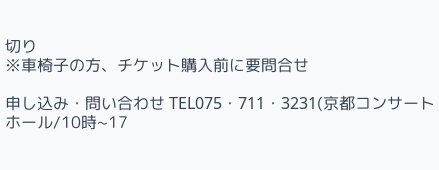切り
※車椅子の方、チケット購入前に要問合せ

申し込み・問い合わせ TEL075・711・3231(京都コンサートホール/10時~17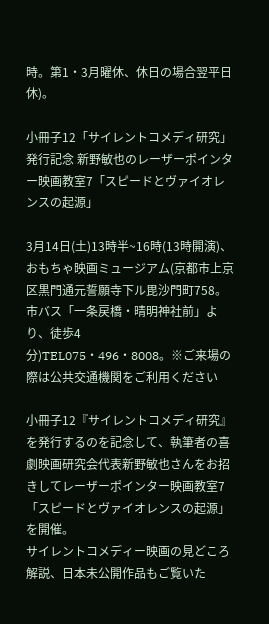時。第1・3月曜休、休日の場合翌平日休)。

小冊子12「サイレントコメディ研究」発行記念 新野敏也のレーザーポインター映画教室7「スピードとヴァイオレンスの起源」

3月14日(土)13時半~16時(13時開演)、おもちゃ映画ミュージアム(京都市上京区黒門通元誓願寺下ル毘沙門町758。市バス「一条戻橋・晴明神社前」より、徒歩4分)TEL075・496・8008。※ご来場の際は公共交通機関をご利用ください

小冊子12『サイレントコメディ研究』を発行するのを記念して、執筆者の喜劇映画研究会代表新野敏也さんをお招きしてレーザーポインター映画教室7「スピードとヴァイオレンスの起源」を開催。
サイレントコメディー映画の見どころ解説、日本未公開作品もご覧いた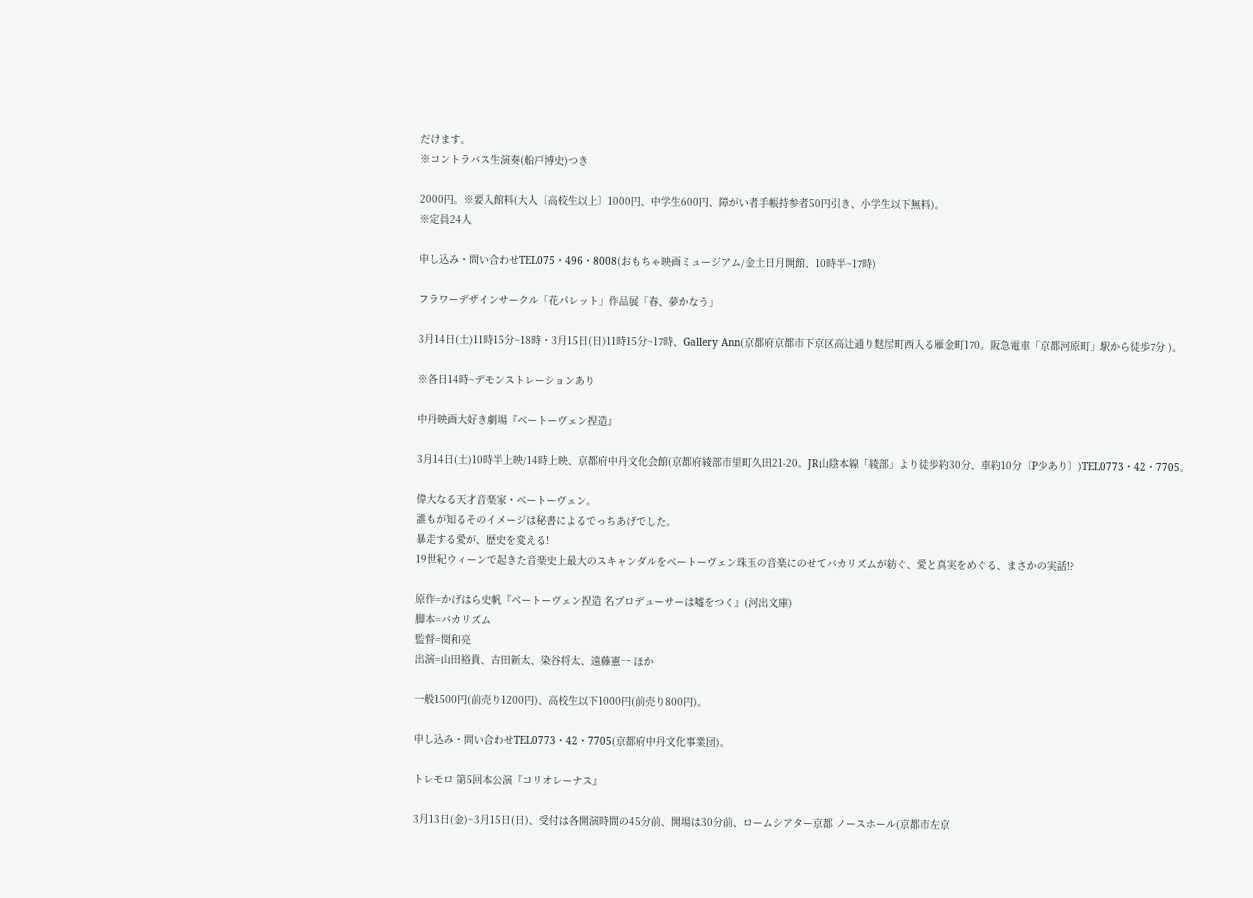だけます。
※コントラバス生演奏(船戸博史)つき

2000円。※要入館料(大人〔高校生以上〕1000円、中学生600円、障がい者手帳持参者50円引き、小学生以下無料)。
※定員24人

申し込み・問い合わせTEL075・496・8008(おもちゃ映画ミュージアム/金土日月開館、10時半~17時)

フラワーデザインサークル「花パレット」作品展「春、夢かなう」

3月14日(土)11時15分~18時・3月15日(日)11時15分~17時、Gallery Ann(京都府京都市下京区高辻通り麩屋町西入る雁金町170。阪急電車「京都河原町」駅から徒歩7分 )。

※各日14時~デモンストレーションあり

中丹映画大好き劇場『ベートーヴェン捏造』

3月14日(土)10時半上映/14時上映、京都府中丹文化会館(京都府綾部市里町久田21-20。JR山陰本線「綾部」より徒歩約30分、車約10分〔P少あり〕)TEL0773・42・7705。

偉大なる天才音楽家・ベートーヴェン。
誰もが知るそのイメージは秘書によるでっちあげでした。
暴走する愛が、歴史を変える!
19世紀ウィーンで起きた音楽史上最大のスキャンダルをベートーヴェン珠玉の音楽にのせてバカリズムが紡ぐ、愛と真実をめぐる、まさかの実話!?

原作=かげはら史帆『ベートーヴェン捏造 名プロデューサーは嘘をつく』(河出文庫)
脚本=バカリズム
監督=関和亮
出演=山田裕貴、古田新太、染谷将太、遠藤憲一 ほか

一般1500円(前売り1200円)、高校生以下1000円(前売り800円)。

申し込み・問い合わせTEL0773・42・7705(京都府中丹文化事業団)。

トレモロ 第5回本公演『コリオレーナス』

3月13日(金)~3月15日(日)、受付は各開演時間の45分前、開場は30分前、ロームシアター京都 ノースホール(京都市左京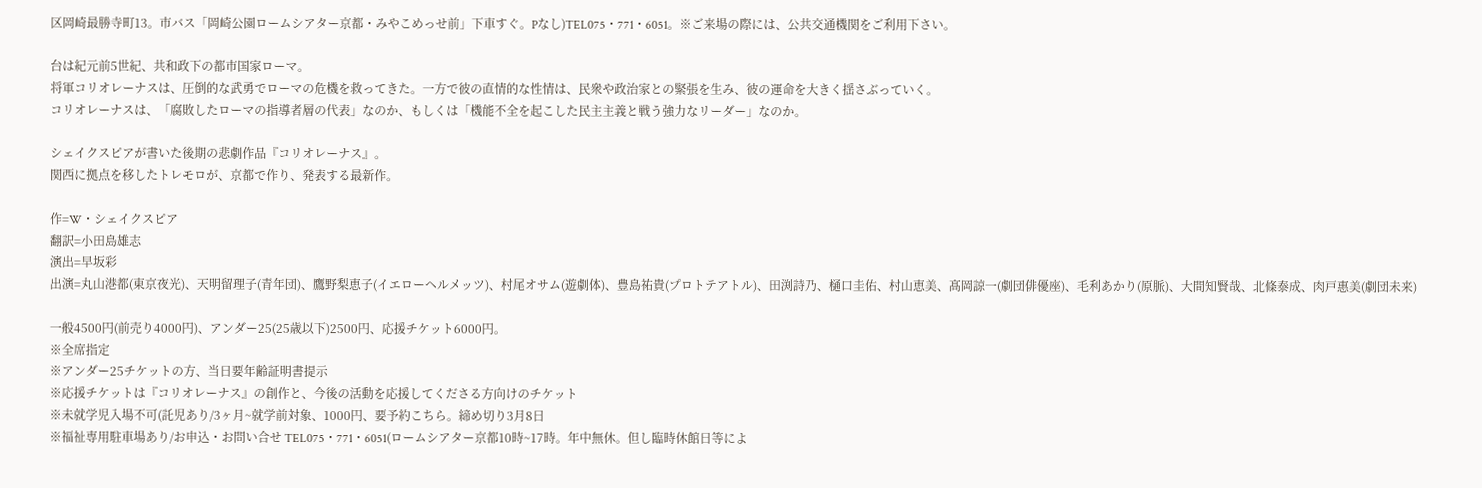区岡崎最勝寺町13。市バス「岡崎公園ロームシアター京都・みやこめっせ前」下車すぐ。Pなし)TEL075・771・6051。※ご来場の際には、公共交通機関をご利用下さい。

台は紀元前5世紀、共和政下の都市国家ローマ。
将軍コリオレーナスは、圧倒的な武勇でローマの危機を救ってきた。一方で彼の直情的な性情は、民衆や政治家との緊張を生み、彼の運命を大きく揺さぶっていく。
コリオレーナスは、「腐敗したローマの指導者層の代表」なのか、もしくは「機能不全を起こした民主主義と戦う強力なリーダー」なのか。

シェイクスピアが書いた後期の悲劇作品『コリオレーナス』。
関西に拠点を移したトレモロが、京都で作り、発表する最新作。

作=W・シェイクスピア
翻訳=小田島雄志
演出=早坂彩
出演=丸山港都(東京夜光)、天明留理子(青年団)、鷹野梨恵子(イエローヘルメッツ)、村尾オサム(遊劇体)、豊島祐貴(プロトテアトル)、田渕詩乃、樋口圭佑、村山恵美、髙岡諒一(劇団俳優座)、毛利あかり(原脈)、大間知賢哉、北條泰成、肉戸惠美(劇団未来)

一般4500円(前売り4000円)、アンダー25(25歳以下)2500円、応援チケット6000円。
※全席指定
※アンダー25チケットの方、当日要年齢証明書提示
※応援チケットは『コリオレーナス』の創作と、今後の活動を応援してくださる方向けのチケット
※未就学児入場不可(託児あり/3ヶ月~就学前対象、1000円、要予約こちら。締め切り3月8日
※福祉専用駐車場あり/お申込・お問い合せ TEL075・771・6051(ロームシアター京都10時~17時。年中無休。但し臨時休館日等によ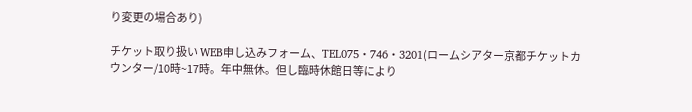り変更の場合あり)

チケット取り扱い WEB申し込みフォーム、TEL075・746・3201(ロームシアター京都チケットカウンター/10時~17時。年中無休。但し臨時休館日等により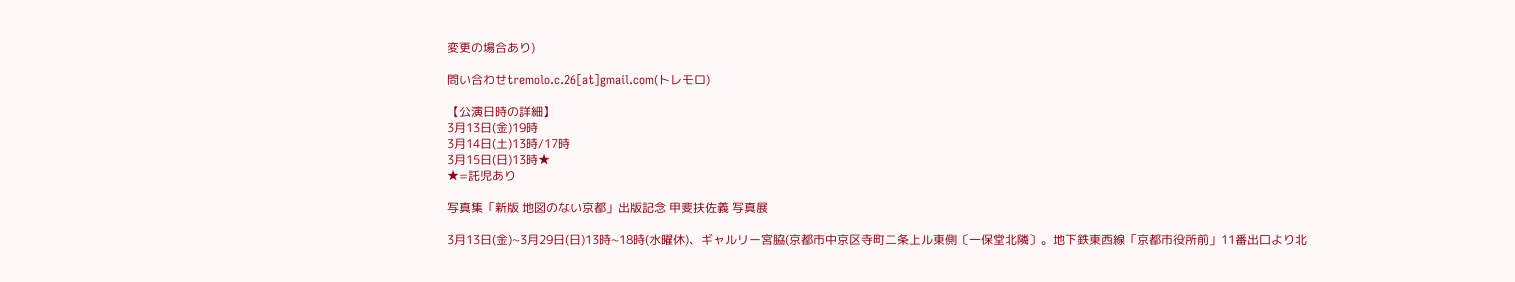変更の場合あり)

問い合わせtremolo.c.26[at]gmail.com(トレモロ)

【公演日時の詳細】
3月13日(金)19時
3月14日(土)13時/17時
3月15日(日)13時★
★=託児あり

写真集「新版 地図のない京都」出版記念 甲斐扶佐義 写真展

3月13日(金)~3月29日(日)13時~18時(水曜休)、ギャルリー宮脇(京都市中京区寺町二条上ル東側〔一保堂北隣〕。地下鉄東西線「京都市役所前」11番出口より北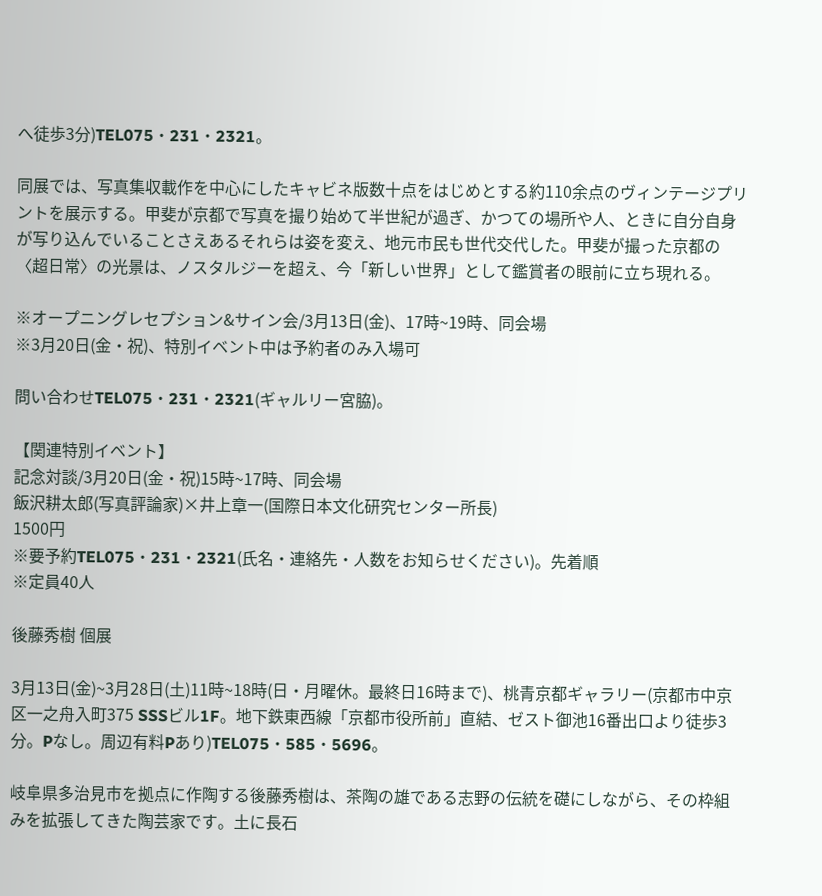へ徒歩3分)TEL075・231・2321。

同展では、写真集収載作を中心にしたキャビネ版数十点をはじめとする約110余点のヴィンテージプリントを展示する。甲斐が京都で写真を撮り始めて半世紀が過ぎ、かつての場所や人、ときに自分自身が写り込んでいることさえあるそれらは姿を変え、地元市民も世代交代した。甲斐が撮った京都の〈超日常〉の光景は、ノスタルジーを超え、今「新しい世界」として鑑賞者の眼前に立ち現れる。

※オープニングレセプション&サイン会/3月13日(金)、17時~19時、同会場
※3月20日(金・祝)、特別イベント中は予約者のみ入場可

問い合わせTEL075・231・2321(ギャルリー宮脇)。

【関連特別イベント】
記念対談/3月20日(金・祝)15時~17時、同会場
飯沢耕太郎(写真評論家)×井上章一(国際日本文化研究センター所長)
1500円
※要予約TEL075・231・2321(氏名・連絡先・人数をお知らせください)。先着順
※定員40人

後藤秀樹 個展

3月13日(金)~3月28日(土)11時~18時(日・月曜休。最終日16時まで)、桃青京都ギャラリー(京都市中京区一之舟入町375 SSSビル1F。地下鉄東西線「京都市役所前」直結、ゼスト御池16番出口より徒歩3分。Pなし。周辺有料Pあり)TEL075・585・5696。

岐阜県多治見市を拠点に作陶する後藤秀樹は、茶陶の雄である志野の伝統を礎にしながら、その枠組みを拡張してきた陶芸家です。土に長石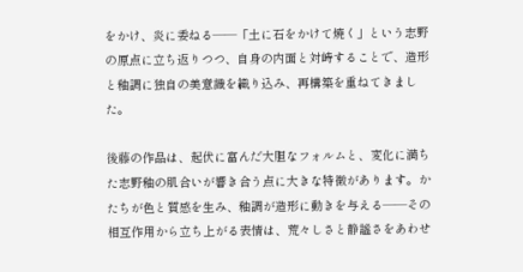をかけ、炎に委ねる――「土に石をかけて焼く」という志野の原点に立ち返りつつ、自身の内面と対峙することで、造形と釉調に独自の美意識を織り込み、再構築を重ねてきました。

後藤の作品は、起伏に富んだ大胆なフォルムと、変化に満ちた志野釉の肌合いが響き合う点に大きな特徴があります。かたちが色と質感を生み、釉調が造形に動きを与える――その相互作用から立ち上がる表情は、荒々しさと静謐さをあわせ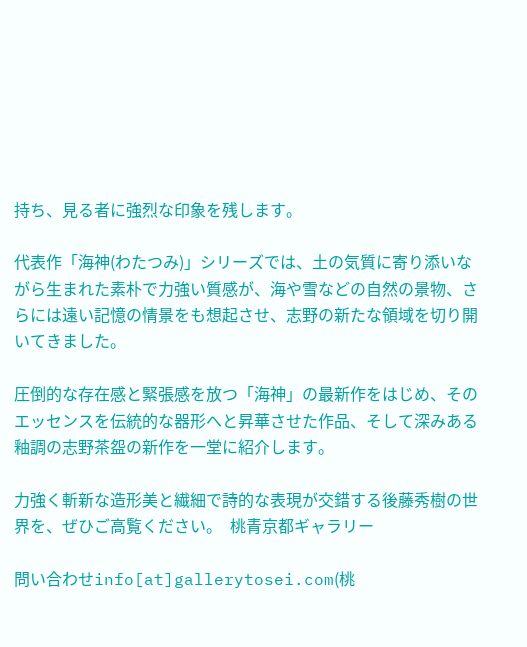持ち、見る者に強烈な印象を残します。

代表作「海神(わたつみ)」シリーズでは、土の気質に寄り添いながら生まれた素朴で力強い質感が、海や雪などの自然の景物、さらには遠い記憶の情景をも想起させ、志野の新たな領域を切り開いてきました。

圧倒的な存在感と緊張感を放つ「海神」の最新作をはじめ、そのエッセンスを伝統的な器形へと昇華させた作品、そして深みある釉調の志野茶盌の新作を一堂に紹介します。

力強く斬新な造形美と繊細で詩的な表現が交錯する後藤秀樹の世界を、ぜひご高覧ください。  桃青京都ギャラリー

問い合わせinfo[at]gallerytosei.com(桃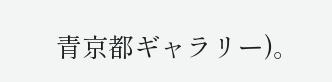青京都ギャラリー)。